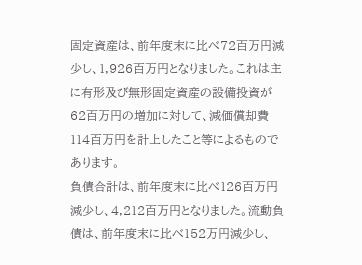固定資産は、前年度末に比べ72百万円減少し、1,926百万円となりました。これは主に有形及び無形固定資産の設備投資が62百万円の増加に対して、減価償却費114百万円を計上したこと等によるものであります。
負債合計は、前年度末に比べ126百万円減少し、4,212百万円となりました。流動負債は、前年度末に比べ152万円減少し、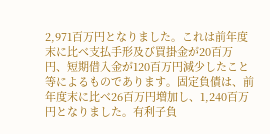2,971百万円となりました。これは前年度末に比べ支払手形及び買掛金が20百万円、短期借入金が120百万円減少したこと等によるものであります。固定負債は、前年度末に比べ26百万円増加し、1,240百万円となりました。有利子負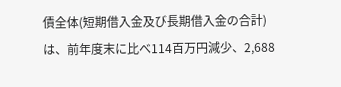債全体(短期借入金及び長期借入金の合計)は、前年度末に比べ114百万円減少、2,688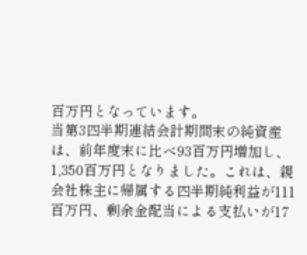百万円となっています。
当第3四半期連結会計期間末の純資産は、前年度末に比べ93百万円増加し、1,350百万円となりました。これは、親会社株主に帰属する四半期純利益が111百万円、剰余金配当による支払いが17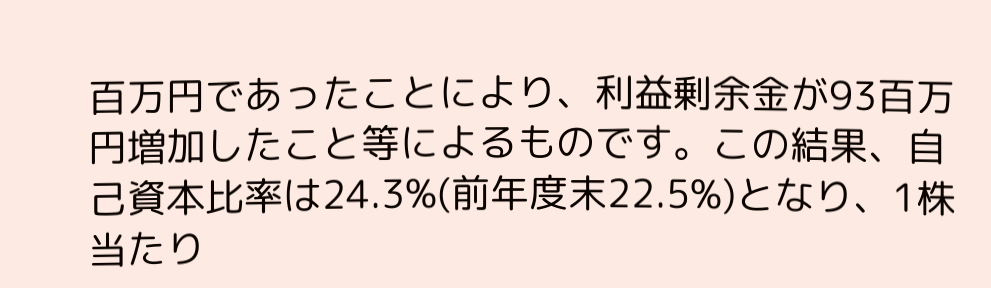百万円であったことにより、利益剰余金が93百万円増加したこと等によるものです。この結果、自己資本比率は24.3%(前年度末22.5%)となり、1株当たり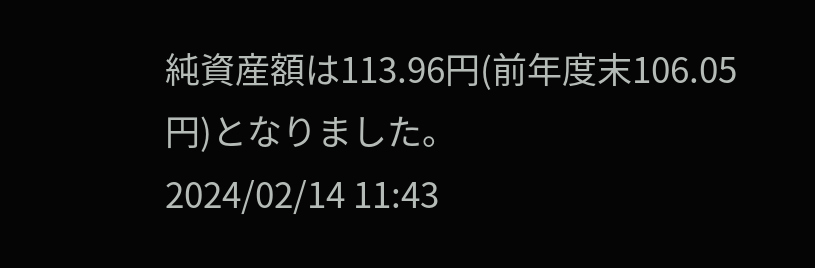純資産額は113.96円(前年度末106.05円)となりました。
2024/02/14 11:43